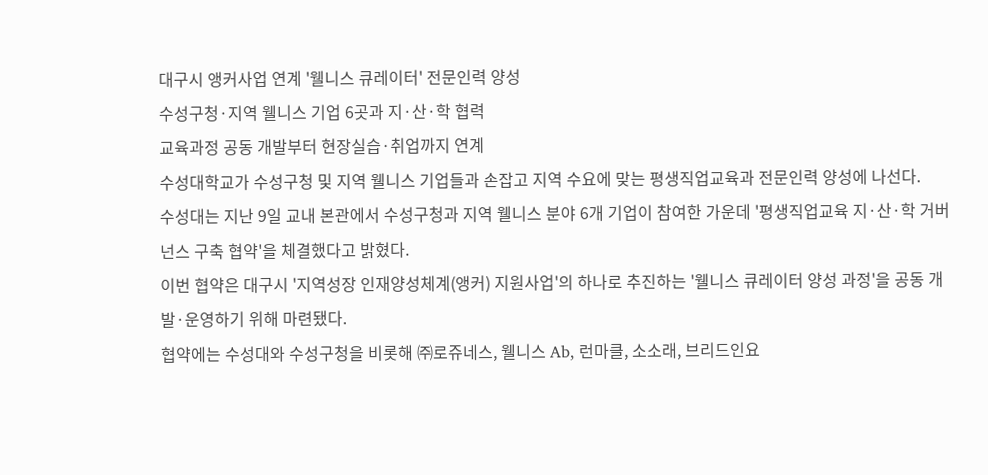대구시 앵커사업 연계 '웰니스 큐레이터' 전문인력 양성
수성구청·지역 웰니스 기업 6곳과 지·산·학 협력
교육과정 공동 개발부터 현장실습·취업까지 연계
수성대학교가 수성구청 및 지역 웰니스 기업들과 손잡고 지역 수요에 맞는 평생직업교육과 전문인력 양성에 나선다.
수성대는 지난 9일 교내 본관에서 수성구청과 지역 웰니스 분야 6개 기업이 참여한 가운데 '평생직업교육 지·산·학 거버넌스 구축 협약'을 체결했다고 밝혔다.
이번 협약은 대구시 '지역성장 인재양성체계(앵커) 지원사업'의 하나로 추진하는 '웰니스 큐레이터 양성 과정'을 공동 개발·운영하기 위해 마련됐다.
협약에는 수성대와 수성구청을 비롯해 ㈜로쥬네스, 웰니스 Ab, 런마클, 소소래, 브리드인요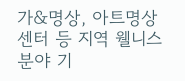가&명상, 아트명상센터 등 지역 웰니스 분야 기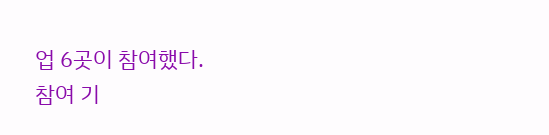업 6곳이 참여했다.
참여 기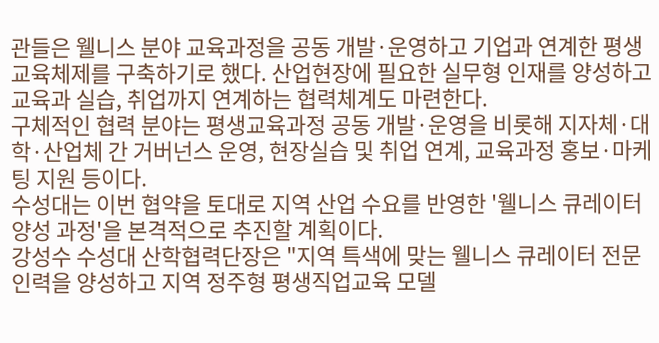관들은 웰니스 분야 교육과정을 공동 개발·운영하고 기업과 연계한 평생교육체제를 구축하기로 했다. 산업현장에 필요한 실무형 인재를 양성하고 교육과 실습, 취업까지 연계하는 협력체계도 마련한다.
구체적인 협력 분야는 평생교육과정 공동 개발·운영을 비롯해 지자체·대학·산업체 간 거버넌스 운영, 현장실습 및 취업 연계, 교육과정 홍보·마케팅 지원 등이다.
수성대는 이번 협약을 토대로 지역 산업 수요를 반영한 '웰니스 큐레이터 양성 과정'을 본격적으로 추진할 계획이다.
강성수 수성대 산학협력단장은 "지역 특색에 맞는 웰니스 큐레이터 전문인력을 양성하고 지역 정주형 평생직업교육 모델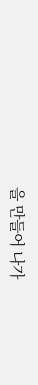을 만들어 나가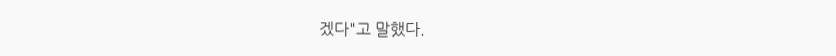겠다"고 말했다.